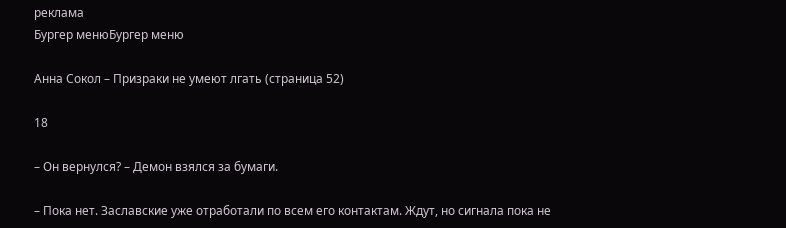реклама
Бургер менюБургер меню

Анна Сокол – Призраки не умеют лгать (страница 52)

18

– Он вернулся? – Демон взялся за бумаги.

– Пока нет. Заславские уже отработали по всем его контактам. Ждут, но сигнала пока не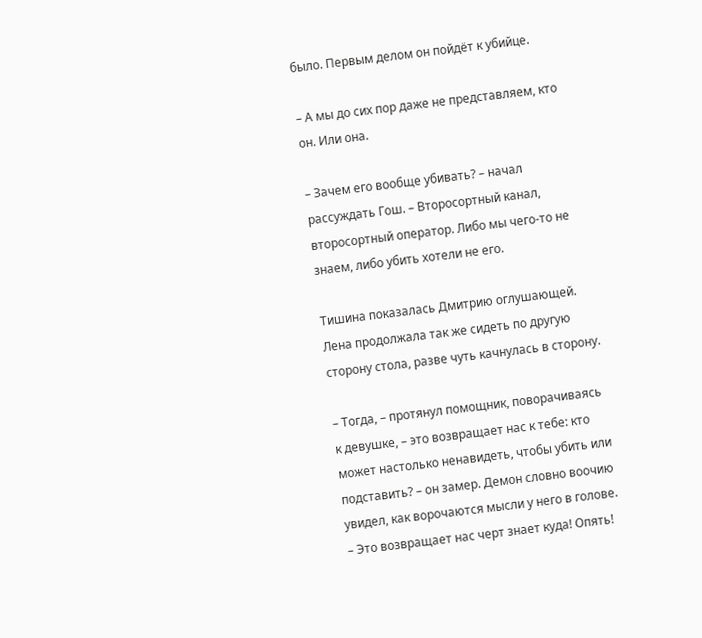было. Первым делом он пойдёт к убийце.

– А мы до сих пор даже не представляем, кто он. Или она.

– Зачем его вообще убивать? – начал рассуждать Гош. – Второсортный канал, второсортный оператор. Либо мы чего-то не знаем, либо убить хотели не его.

Тишина показалась Дмитрию оглушающей. Лена продолжала так же сидеть по другую сторону стола, разве чуть качнулась в сторону.

– Тогда, – протянул помощник, поворачиваясь к девушке, – это возвращает нас к тебе: кто может настолько ненавидеть, чтобы убить или подставить? – он замер. Демон словно воочию увидел, как ворочаются мысли у него в голове. – Это возвращает нас черт знает куда! Опять!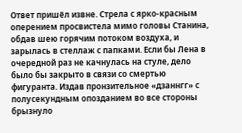Ответ пришёл извне. Стрела с ярко-красным оперением просвистела мимо головы Станина, обдав шею горячим потоком воздуха, и зарылась в стеллаж с папками. Если бы Лена в очередной раз не качнулась на стуле, дело было бы закрыто в связи со смертью фигуранта. Издав пронзительное «дзаннгг» с полусекундным опозданием во все стороны брызнуло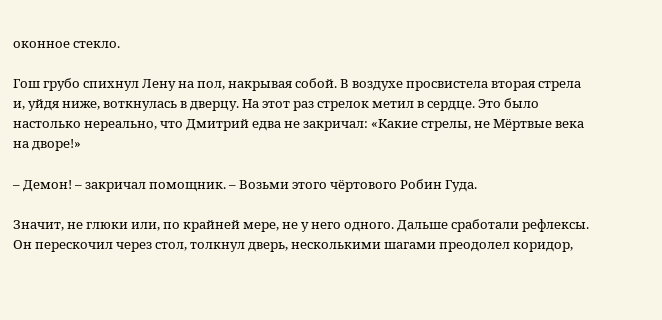оконное стекло.

Гош грубо спихнул Лену на пол, накрывая собой. В воздухе просвистела вторая стрела и, уйдя ниже, воткнулась в дверцу. На этот раз стрелок метил в сердце. Это было настолько нереально, что Дмитрий едва не закричал: «Какие стрелы, не Мёртвые века на дворе!»

– Демон! – закричал помощник. – Возьми этого чёртового Робин Гуда.

Значит, не глюки или, по крайней мере, не у него одного. Дальше сработали рефлексы. Он перескочил через стол, толкнул дверь, несколькими шагами преодолел коридор,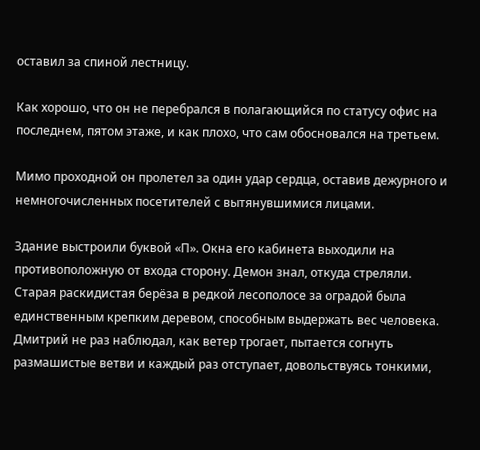оставил за спиной лестницу.

Как хорошо, что он не перебрался в полагающийся по статусу офис на последнем, пятом этаже, и как плохо, что сам обосновался на третьем.

Мимо проходной он пролетел за один удар сердца, оставив дежурного и немногочисленных посетителей с вытянувшимися лицами.

Здание выстроили буквой «П». Окна его кабинета выходили на противоположную от входа сторону. Демон знал, откуда стреляли. Старая раскидистая берёза в редкой лесополосе за оградой была единственным крепким деревом, способным выдержать вес человека. Дмитрий не раз наблюдал, как ветер трогает, пытается согнуть размашистые ветви и каждый раз отступает, довольствуясь тонкими,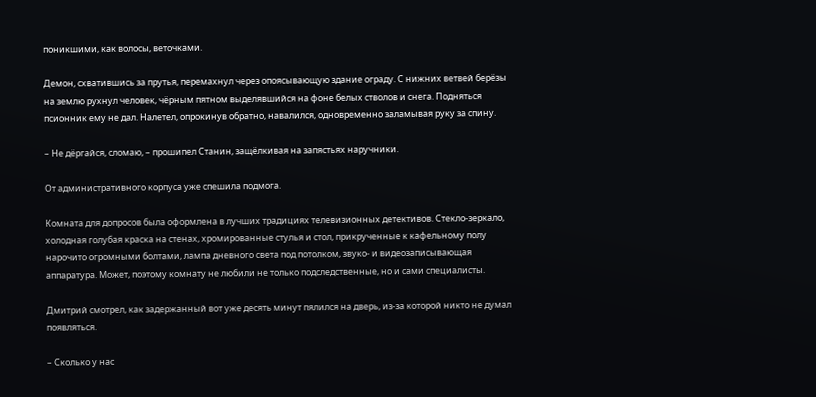поникшими, как волосы, веточками.

Демон, схватившись за прутья, перемахнул через опоясывающую здание ограду. С нижних ветвей берёзы на землю рухнул человек, чёрным пятном выделявшийся на фоне белых стволов и снега. Подняться псионник ему не дал. Налетел, опрокинув обратно, навалился, одновременно заламывая руку за спину.

– Не дёргайся, сломаю, – прошипел Станин, защёлкивая на запястьях наручники.

От административного корпуса уже спешила подмога.

Комната для допросов была оформлена в лучших традициях телевизионных детективов. Стекло-зеркало, холодная голубая краска на стенах, хромированные стулья и стол, прикрученные к кафельному полу нарочито огромными болтами, лампа дневного света под потолком, звуко- и видеозаписывающая аппаратура. Может, поэтому комнату не любили не только подследственные, но и сами специалисты.

Дмитрий смотрел, как задержанный вот уже десять минут пялился на дверь, из-за которой никто не думал появляться.

– Сколько у нас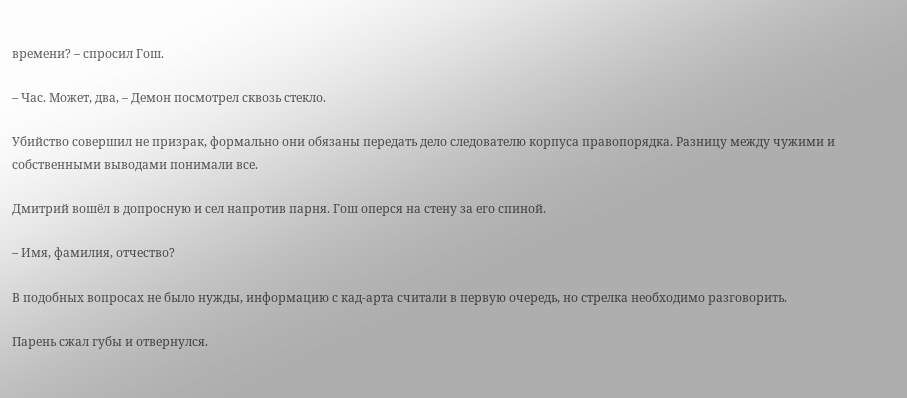времени? – спросил Гош.

– Час. Может, два, – Демон посмотрел сквозь стекло.

Убийство совершил не призрак, формально они обязаны передать дело следователю корпуса правопорядка. Разницу между чужими и собственными выводами понимали все.

Дмитрий вошёл в допросную и сел напротив парня. Гош оперся на стену за его спиной.

– Имя, фамилия, отчество?

В подобных вопросах не было нужды, информацию с кад-арта считали в первую очередь, но стрелка необходимо разговорить.

Парень сжал губы и отвернулся.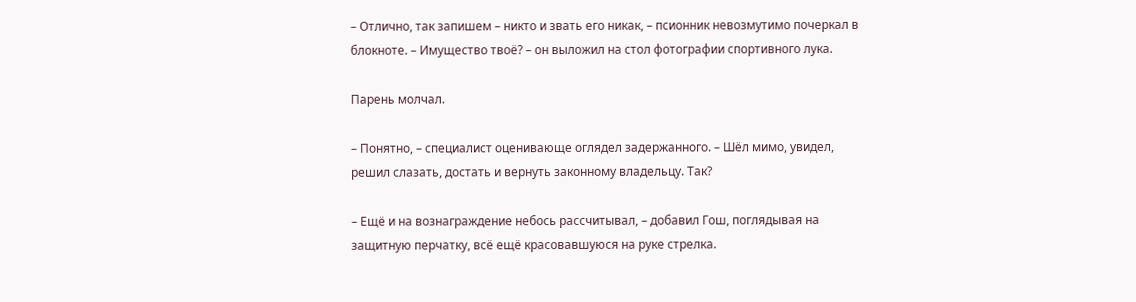– Отлично, так запишем – никто и звать его никак, – псионник невозмутимо почеркал в блокноте. – Имущество твоё? – он выложил на стол фотографии спортивного лука.

Парень молчал.

– Понятно, – специалист оценивающе оглядел задержанного. – Шёл мимо, увидел, решил слазать, достать и вернуть законному владельцу. Так?

– Ещё и на вознаграждение небось рассчитывал, – добавил Гош, поглядывая на защитную перчатку, всё ещё красовавшуюся на руке стрелка.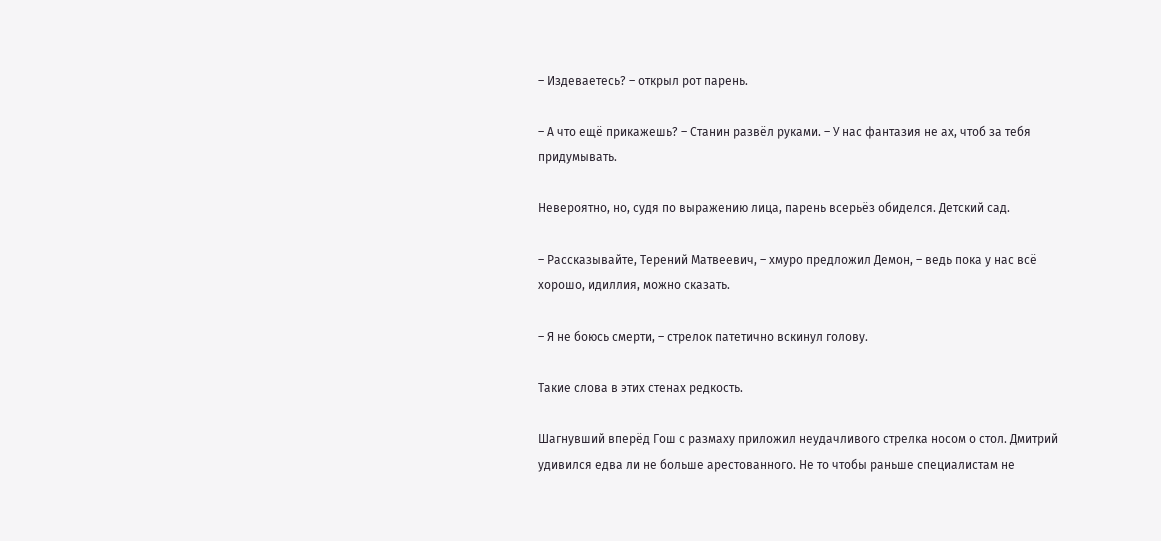– Издеваетесь? – открыл рот парень.

– А что ещё прикажешь? – Станин развёл руками. – У нас фантазия не ах, чтоб за тебя придумывать.

Невероятно, но, судя по выражению лица, парень всерьёз обиделся. Детский сад.

– Рассказывайте, Терений Матвеевич, – хмуро предложил Демон, – ведь пока у нас всё хорошо, идиллия, можно сказать.

– Я не боюсь смерти, – стрелок патетично вскинул голову.

Такие слова в этих стенах редкость.

Шагнувший вперёд Гош с размаху приложил неудачливого стрелка носом о стол. Дмитрий удивился едва ли не больше арестованного. Не то чтобы раньше специалистам не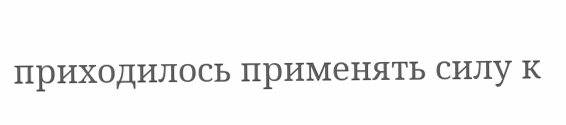приходилось применять силу к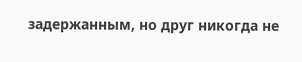задержанным, но друг никогда не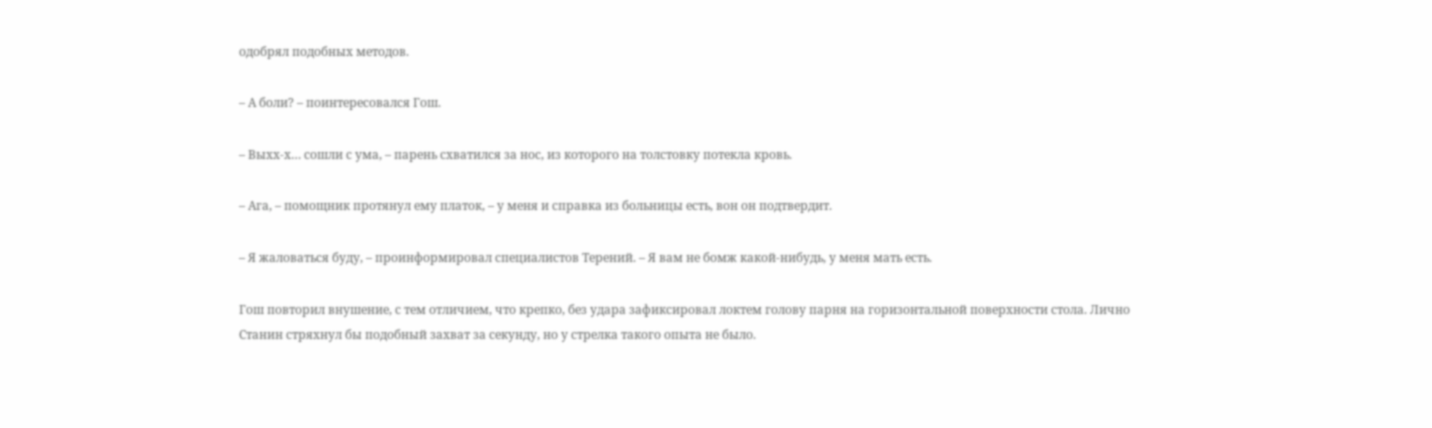одобрял подобных методов.

– А боли? – поинтересовался Гош.

– Выхх-х… сошли с ума, – парень схватился за нос, из которого на толстовку потекла кровь.

– Ага, – помощник протянул ему платок, – у меня и справка из больницы есть, вон он подтвердит.

– Я жаловаться буду, – проинформировал специалистов Терений. – Я вам не бомж какой-нибудь, у меня мать есть.

Гош повторил внушение, с тем отличием, что крепко, без удара зафиксировал локтем голову парня на горизонтальной поверхности стола. Лично Станин стряхнул бы подобный захват за секунду, но у стрелка такого опыта не было.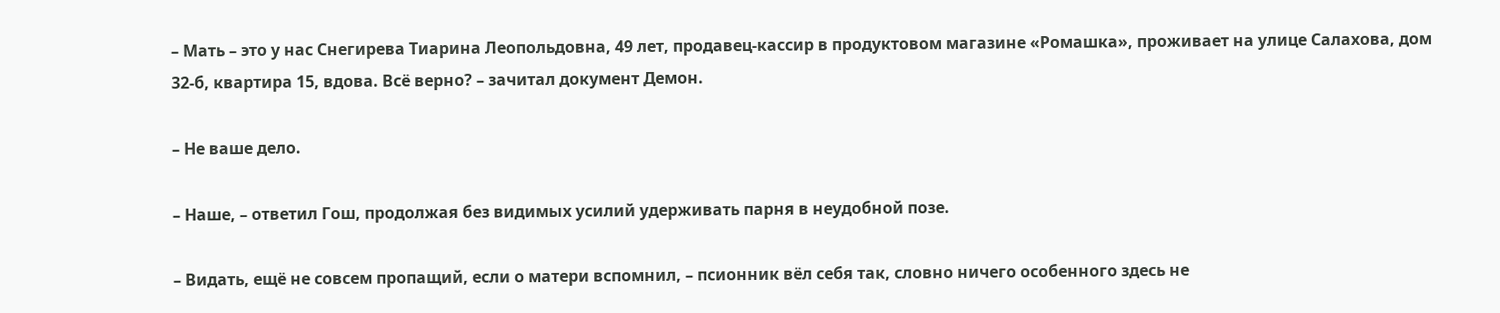– Мать – это у нас Снегирева Тиарина Леопольдовна, 49 лет, продавец-кассир в продуктовом магазине «Ромашка», проживает на улице Салахова, дом 32-б, квартира 15, вдова. Всё верно? – зачитал документ Демон.

– Не ваше дело.

– Наше, – ответил Гош, продолжая без видимых усилий удерживать парня в неудобной позе.

– Видать, ещё не совсем пропащий, если о матери вспомнил, – псионник вёл себя так, словно ничего особенного здесь не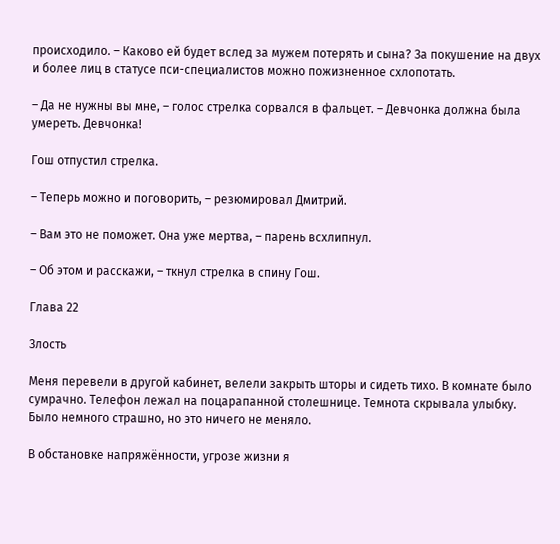происходило. – Каково ей будет вслед за мужем потерять и сына? За покушение на двух и более лиц в статусе пси-специалистов можно пожизненное схлопотать.

– Да не нужны вы мне, – голос стрелка сорвался в фальцет. – Девчонка должна была умереть. Девчонка!

Гош отпустил стрелка.

– Теперь можно и поговорить, – резюмировал Дмитрий.

– Вам это не поможет. Она уже мертва, – парень всхлипнул.

– Об этом и расскажи, – ткнул стрелка в спину Гош.

Глава 22

Злость

Меня перевели в другой кабинет, велели закрыть шторы и сидеть тихо. В комнате было сумрачно. Телефон лежал на поцарапанной столешнице. Темнота скрывала улыбку. Было немного страшно, но это ничего не меняло.

В обстановке напряжённости, угрозе жизни я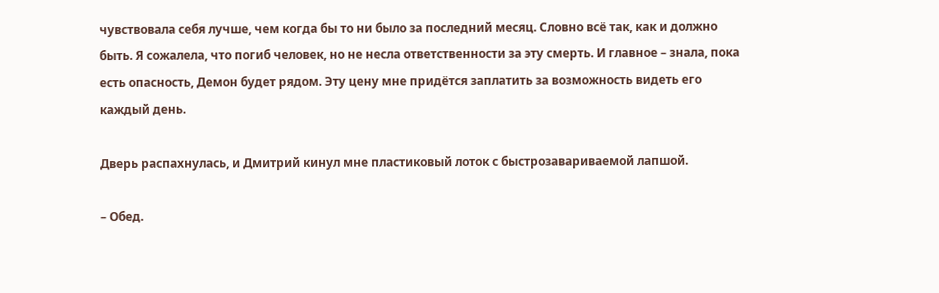чувствовала себя лучше, чем когда бы то ни было за последний месяц. Словно всё так, как и должно быть. Я сожалела, что погиб человек, но не несла ответственности за эту смерть. И главное – знала, пока есть опасность, Демон будет рядом. Эту цену мне придётся заплатить за возможность видеть его каждый день.

Дверь распахнулась, и Дмитрий кинул мне пластиковый лоток с быстрозавариваемой лапшой.

– Обед.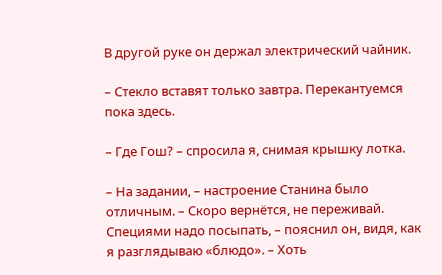В другой руке он держал электрический чайник.

– Стекло вставят только завтра. Перекантуемся пока здесь.

– Где Гош? – спросила я, снимая крышку лотка.

– На задании, – настроение Станина было отличным. – Скоро вернётся, не переживай. Специями надо посыпать, – пояснил он, видя, как я разглядываю «блюдо». – Хоть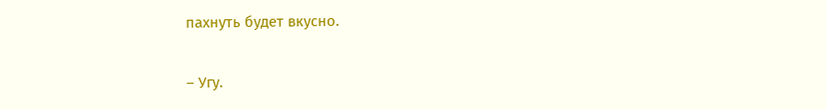пахнуть будет вкусно.

– Угу.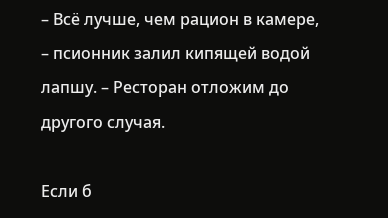– Всё лучше, чем рацион в камере, – псионник залил кипящей водой лапшу. – Ресторан отложим до другого случая.

Если б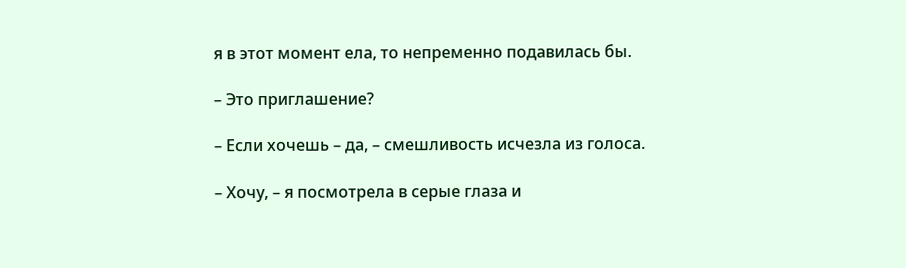я в этот момент ела, то непременно подавилась бы.

– Это приглашение?

– Если хочешь – да, – смешливость исчезла из голоса.

– Хочу, – я посмотрела в серые глаза и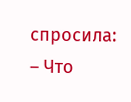спросила: – Что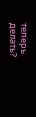теперь делать?